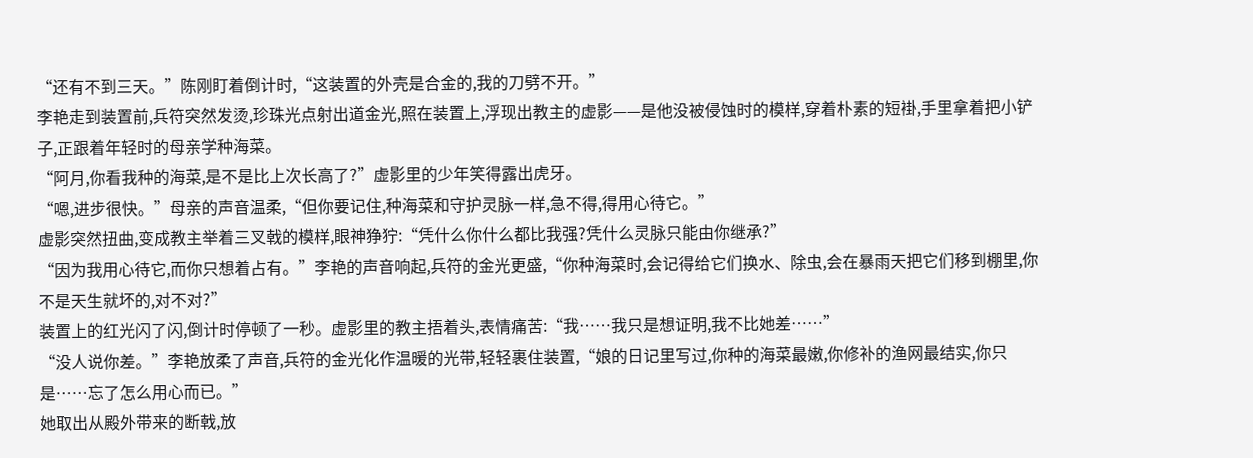“还有不到三天。”陈刚盯着倒计时,“这装置的外壳是合金的,我的刀劈不开。”
李艳走到装置前,兵符突然发烫,珍珠光点射出道金光,照在装置上,浮现出教主的虚影——是他没被侵蚀时的模样,穿着朴素的短褂,手里拿着把小铲子,正跟着年轻时的母亲学种海菜。
“阿月,你看我种的海菜,是不是比上次长高了?”虚影里的少年笑得露出虎牙。
“嗯,进步很快。”母亲的声音温柔,“但你要记住,种海菜和守护灵脉一样,急不得,得用心待它。”
虚影突然扭曲,变成教主举着三叉戟的模样,眼神狰狞:“凭什么你什么都比我强?凭什么灵脉只能由你继承?”
“因为我用心待它,而你只想着占有。”李艳的声音响起,兵符的金光更盛,“你种海菜时,会记得给它们换水、除虫,会在暴雨天把它们移到棚里,你不是天生就坏的,对不对?”
装置上的红光闪了闪,倒计时停顿了一秒。虚影里的教主捂着头,表情痛苦:“我……我只是想证明,我不比她差……”
“没人说你差。”李艳放柔了声音,兵符的金光化作温暖的光带,轻轻裹住装置,“娘的日记里写过,你种的海菜最嫩,你修补的渔网最结实,你只是……忘了怎么用心而已。”
她取出从殿外带来的断戟,放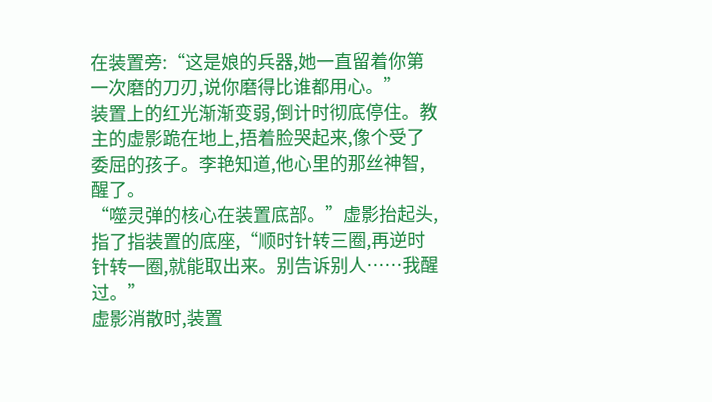在装置旁:“这是娘的兵器,她一直留着你第一次磨的刀刃,说你磨得比谁都用心。”
装置上的红光渐渐变弱,倒计时彻底停住。教主的虚影跪在地上,捂着脸哭起来,像个受了委屈的孩子。李艳知道,他心里的那丝神智,醒了。
“噬灵弹的核心在装置底部。”虚影抬起头,指了指装置的底座,“顺时针转三圈,再逆时针转一圈,就能取出来。别告诉别人……我醒过。”
虚影消散时,装置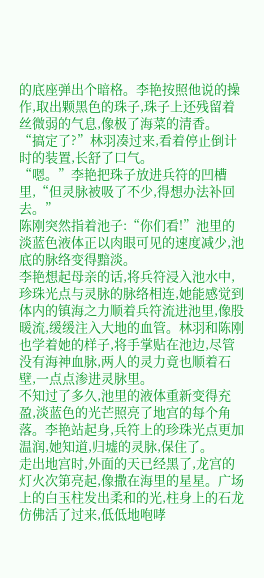的底座弹出个暗格。李艳按照他说的操作,取出颗黑色的珠子,珠子上还残留着丝微弱的气息,像极了海菜的清香。
“搞定了?”林羽凑过来,看着停止倒计时的装置,长舒了口气。
“嗯。”李艳把珠子放进兵符的凹槽里,“但灵脉被吸了不少,得想办法补回去。”
陈刚突然指着池子:“你们看!”池里的淡蓝色液体正以肉眼可见的速度减少,池底的脉络变得黯淡。
李艳想起母亲的话,将兵符浸入池水中,珍珠光点与灵脉的脉络相连,她能感觉到体内的镇海之力顺着兵符流进池里,像股暖流,缓缓注入大地的血管。林羽和陈刚也学着她的样子,将手掌贴在池边,尽管没有海神血脉,两人的灵力竟也顺着石壁,一点点渗进灵脉里。
不知过了多久,池里的液体重新变得充盈,淡蓝色的光芒照亮了地宫的每个角落。李艳站起身,兵符上的珍珠光点更加温润,她知道,归墟的灵脉,保住了。
走出地宫时,外面的天已经黑了,龙宫的灯火次第亮起,像撒在海里的星星。广场上的白玉柱发出柔和的光,柱身上的石龙仿佛活了过来,低低地咆哮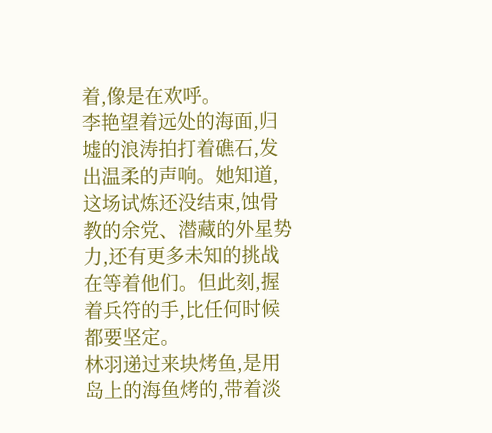着,像是在欢呼。
李艳望着远处的海面,归墟的浪涛拍打着礁石,发出温柔的声响。她知道,这场试炼还没结束,蚀骨教的余党、潜藏的外星势力,还有更多未知的挑战在等着他们。但此刻,握着兵符的手,比任何时候都要坚定。
林羽递过来块烤鱼,是用岛上的海鱼烤的,带着淡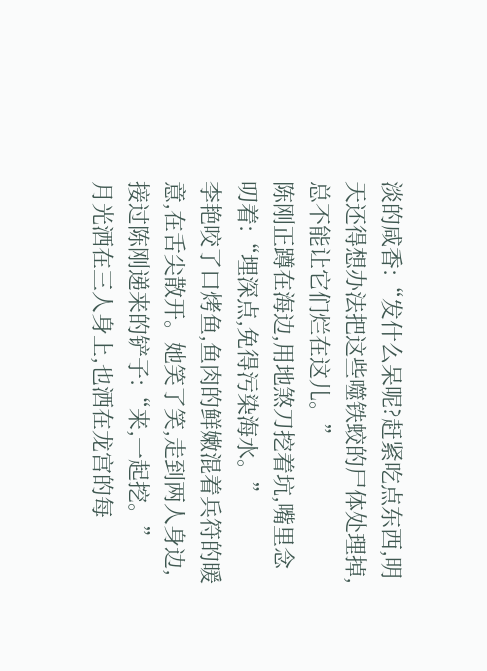淡的咸香:“发什么呆呢?赶紧吃点东西,明天还得想办法把这些噬铁蛟的尸体处理掉,总不能让它们烂在这儿。”
陈刚正蹲在海边,用地煞刀挖着坑,嘴里念叨着:“埋深点,免得污染海水。”
李艳咬了口烤鱼,鱼肉的鲜嫩混着兵符的暖意,在舌尖散开。她笑了笑,走到两人身边,接过陈刚递来的铲子:“来,一起挖。”
月光洒在三人身上,也洒在龙宫的每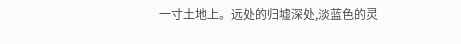一寸土地上。远处的归墟深处,淡蓝色的灵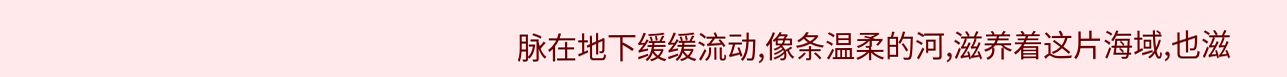脉在地下缓缓流动,像条温柔的河,滋养着这片海域,也滋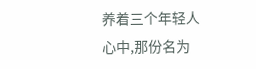养着三个年轻人心中,那份名为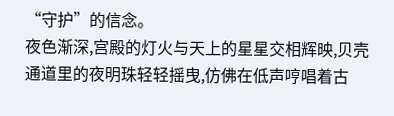“守护”的信念。
夜色渐深,宫殿的灯火与天上的星星交相辉映,贝壳通道里的夜明珠轻轻摇曳,仿佛在低声哼唱着古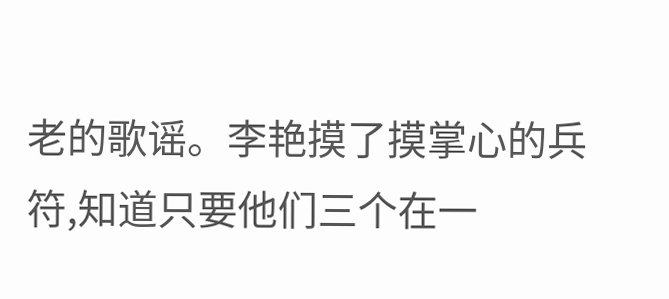老的歌谣。李艳摸了摸掌心的兵符,知道只要他们三个在一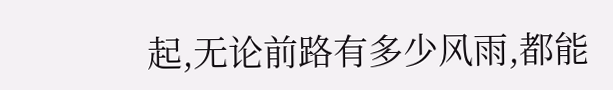起,无论前路有多少风雨,都能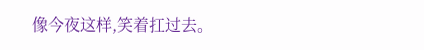像今夜这样,笑着扛过去。